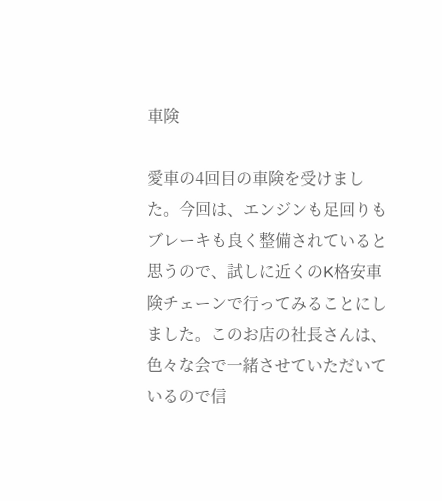車険

愛車の4回目の車険を受けました。今回は、エンジンも足回りもブレーキも良く整備されていると思うので、試しに近くのK格安車険チェーンで行ってみることにしました。このお店の社長さんは、色々な会で一緒させていただいているので信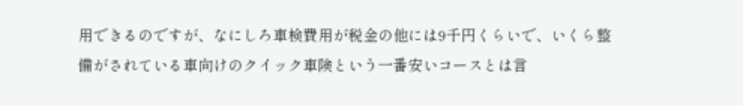用できるのですが、なにしろ車検費用が税金の他には9千円くらいで、いくら整備がされている車向けのクイック車険という一番安いコースとは言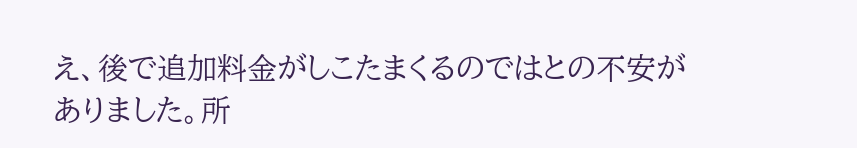え、後で追加料金がしこたまくるのではとの不安がありました。所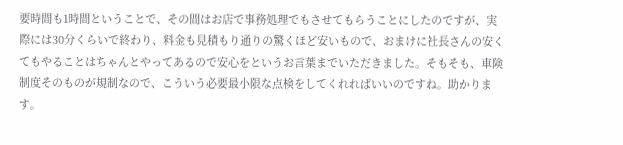要時間も1時間ということで、その間はお店で事務処理でもさせてもらうことにしたのですが、実際には30分くらいで終わり、料金も見積もり通りの驚くほど安いもので、おまけに社長さんの安くてもやることはちゃんとやってあるので安心をというお言葉までいただきました。そもそも、車険制度そのものが規制なので、こういう必要最小限な点検をしてくれればいいのですね。助かります。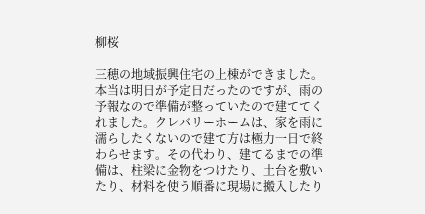柳桜

三穂の地域振興住宅の上棟ができました。本当は明日が予定日だったのですが、雨の予報なので準備が整っていたので建ててくれました。クレバリーホームは、家を雨に濡らしたくないので建て方は極力一日で終わらせます。その代わり、建てるまでの準備は、柱梁に金物をつけたり、土台を敷いたり、材料を使う順番に現場に搬入したり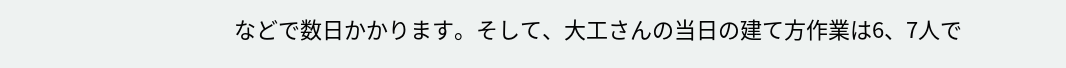などで数日かかります。そして、大工さんの当日の建て方作業は6、7人で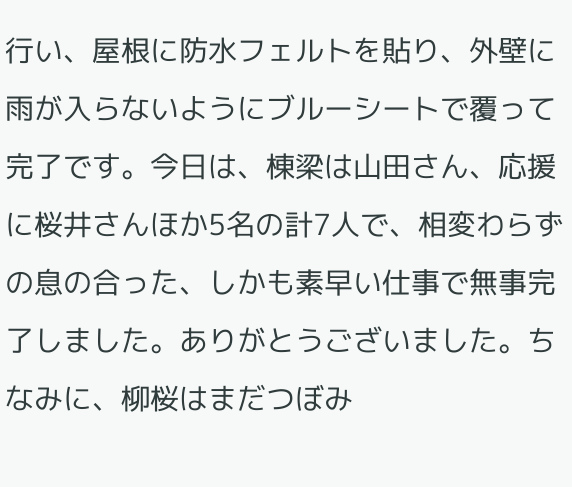行い、屋根に防水フェルトを貼り、外壁に雨が入らないようにブルーシートで覆って完了です。今日は、棟梁は山田さん、応援に桜井さんほか5名の計7人で、相変わらずの息の合った、しかも素早い仕事で無事完了しました。ありがとうございました。ちなみに、柳桜はまだつぼみ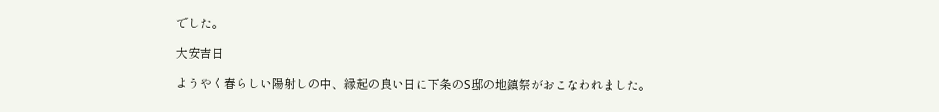でした。

大安吉日

ようやく春らしい陽射しの中、縁起の良い日に下条のS邸の地鎮祭がおこなわれました。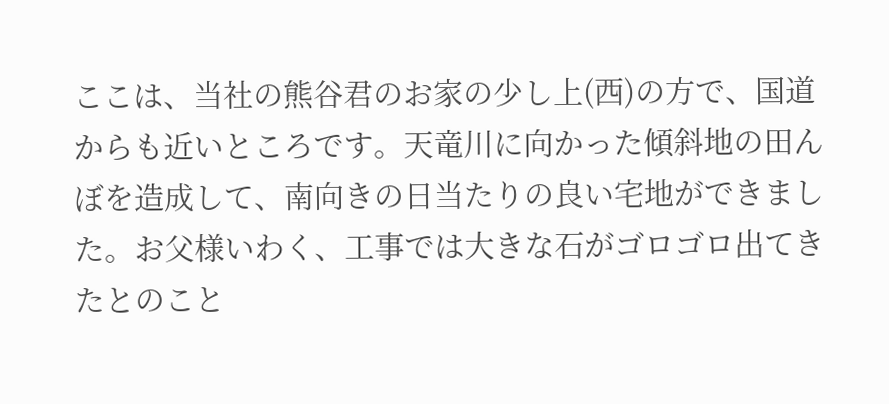ここは、当社の熊谷君のお家の少し上(西)の方で、国道からも近いところです。天竜川に向かった傾斜地の田んぼを造成して、南向きの日当たりの良い宅地ができました。お父様いわく、工事では大きな石がゴロゴロ出てきたとのこと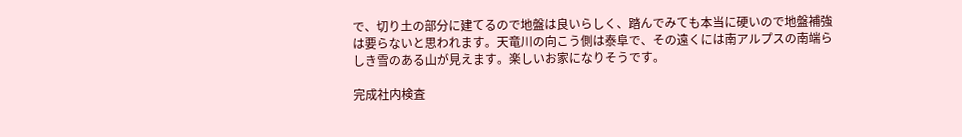で、切り土の部分に建てるので地盤は良いらしく、踏んでみても本当に硬いので地盤補強は要らないと思われます。天竜川の向こう側は泰阜で、その遠くには南アルプスの南端らしき雪のある山が見えます。楽しいお家になりそうです。

完成社内検査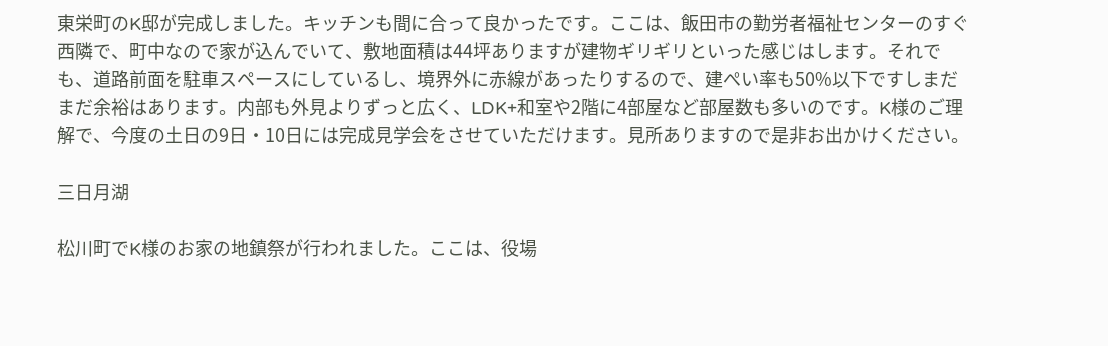東栄町のK邸が完成しました。キッチンも間に合って良かったです。ここは、飯田市の勤労者福祉センターのすぐ西隣で、町中なので家が込んでいて、敷地面積は44坪ありますが建物ギリギリといった感じはします。それでも、道路前面を駐車スペースにしているし、境界外に赤線があったりするので、建ぺい率も50%以下ですしまだまだ余裕はあります。内部も外見よりずっと広く、LDK+和室や2階に4部屋など部屋数も多いのです。K様のご理解で、今度の土日の9日・10日には完成見学会をさせていただけます。見所ありますので是非お出かけください。

三日月湖

松川町でK様のお家の地鎮祭が行われました。ここは、役場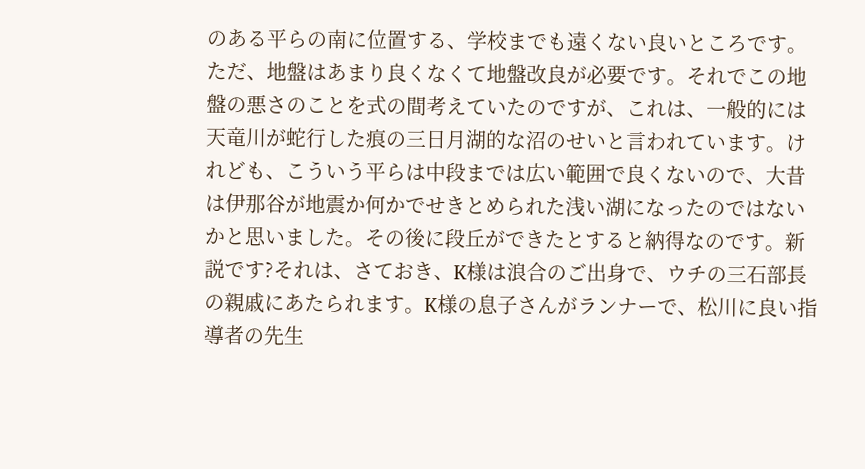のある平らの南に位置する、学校までも遠くない良いところです。ただ、地盤はあまり良くなくて地盤改良が必要です。それでこの地盤の悪さのことを式の間考えていたのですが、これは、一般的には天竜川が蛇行した痕の三日月湖的な沼のせいと言われています。けれども、こういう平らは中段までは広い範囲で良くないので、大昔は伊那谷が地震か何かでせきとめられた浅い湖になったのではないかと思いました。その後に段丘ができたとすると納得なのです。新説です?それは、さておき、K様は浪合のご出身で、ウチの三石部長の親戚にあたられます。K様の息子さんがランナーで、松川に良い指導者の先生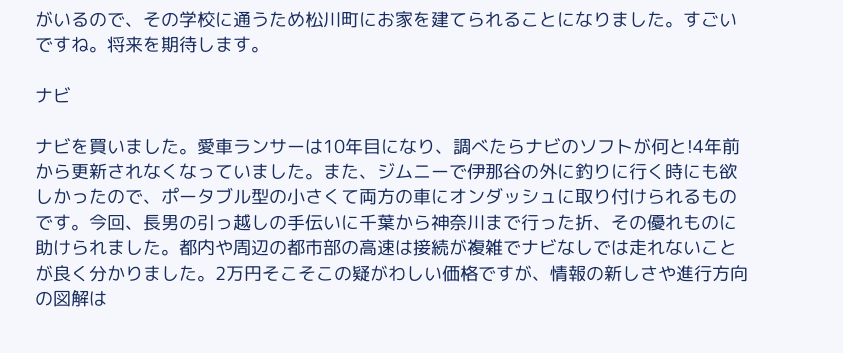がいるので、その学校に通うため松川町にお家を建てられることになりました。すごいですね。将来を期待します。

ナビ

ナビを買いました。愛車ランサーは10年目になり、調べたらナビのソフトが何と!4年前から更新されなくなっていました。また、ジムニーで伊那谷の外に釣りに行く時にも欲しかったので、ポータブル型の小さくて両方の車にオンダッシュに取り付けられるものです。今回、長男の引っ越しの手伝いに千葉から神奈川まで行った折、その優れものに助けられました。都内や周辺の都市部の高速は接続が複雑でナビなしでは走れないことが良く分かりました。2万円そこそこの疑がわしい価格ですが、情報の新しさや進行方向の図解は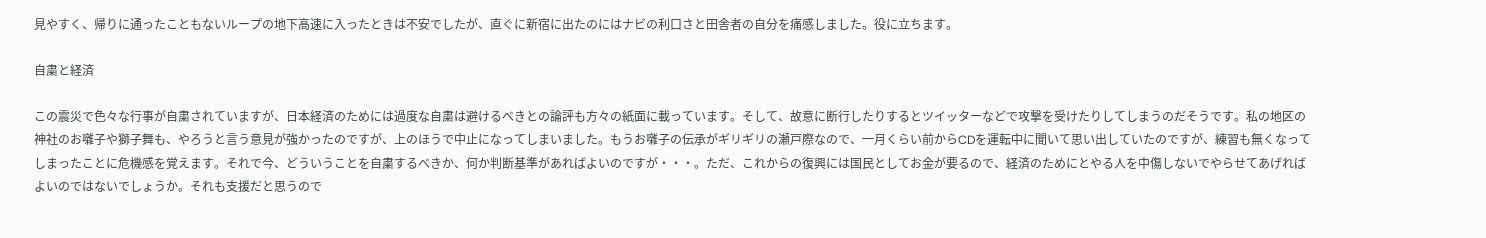見やすく、帰りに通ったこともないループの地下高速に入ったときは不安でしたが、直ぐに新宿に出たのにはナビの利口さと田舎者の自分を痛感しました。役に立ちます。

自粛と経済

この震災で色々な行事が自粛されていますが、日本経済のためには過度な自粛は避けるべきとの論評も方々の紙面に載っています。そして、故意に断行したりするとツイッターなどで攻撃を受けたりしてしまうのだそうです。私の地区の神社のお囃子や獅子舞も、やろうと言う意見が強かったのですが、上のほうで中止になってしまいました。もうお囃子の伝承がギリギリの瀬戸際なので、一月くらい前からCDを運転中に聞いて思い出していたのですが、練習も無くなってしまったことに危機感を覚えます。それで今、どういうことを自粛するべきか、何か判断基準があればよいのですが・・・。ただ、これからの復興には国民としてお金が要るので、経済のためにとやる人を中傷しないでやらせてあげればよいのではないでしょうか。それも支援だと思うので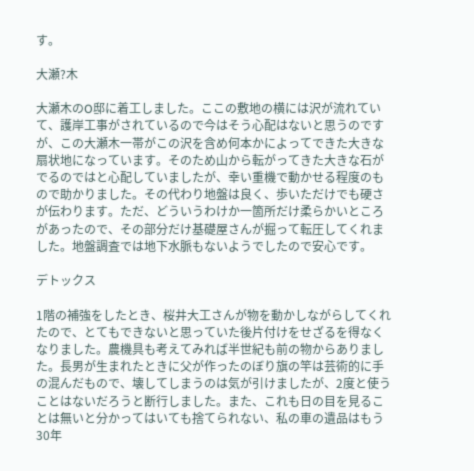す。

大瀬?木

大瀬木のO邸に着工しました。ここの敷地の横には沢が流れていて、護岸工事がされているので今はそう心配はないと思うのですが、この大瀬木一帯がこの沢を含め何本かによってできた大きな扇状地になっています。そのため山から転がってきた大きな石がでるのではと心配していましたが、幸い重機で動かせる程度のもので助かりました。その代わり地盤は良く、歩いただけでも硬さが伝わります。ただ、どういうわけか一箇所だけ柔らかいところがあったので、その部分だけ基礎屋さんが掘って転圧してくれました。地盤調査では地下水脈もないようでしたので安心です。

デトックス

1階の補強をしたとき、桜井大工さんが物を動かしながらしてくれたので、とてもできないと思っていた後片付けをせざるを得なくなりました。農機具も考えてみれば半世紀も前の物からありました。長男が生まれたときに父が作ったのぼり旗の竿は芸術的に手の混んだもので、壊してしまうのは気が引けましたが、2度と使うことはないだろうと断行しました。また、これも日の目を見ることは無いと分かってはいても捨てられない、私の車の遺品はもう30年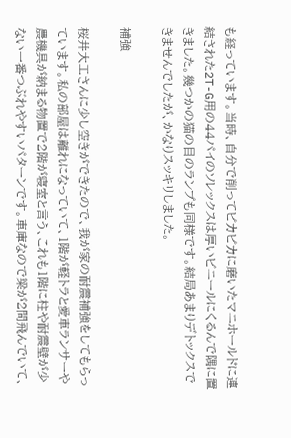も経っています。当時、自分で削ってピカピカに磨いたマニホールドに連結された2T-G用の44パイのソレックスは厚いビニールにくるんで隅に置きました。幾つかの猫の目のランプも同様です。結局あまりデトックスできませんでしたが、かなりスッキリしました。

補強

桜井大工さんに少し空きができたので、我が家の耐震補強をしてもらっています。私の部屋は離れになっていて、1階が軽トラと愛車ランサーや農機具が納まる物置で2階が寝室と言う、これも1階に柱や耐震壁が少ない一番つぶれやすいパターンです。車庫なので梁が2間飛んでいて、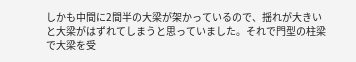しかも中間に2間半の大梁が架かっているので、揺れが大きいと大梁がはずれてしまうと思っていました。それで門型の柱梁で大梁を受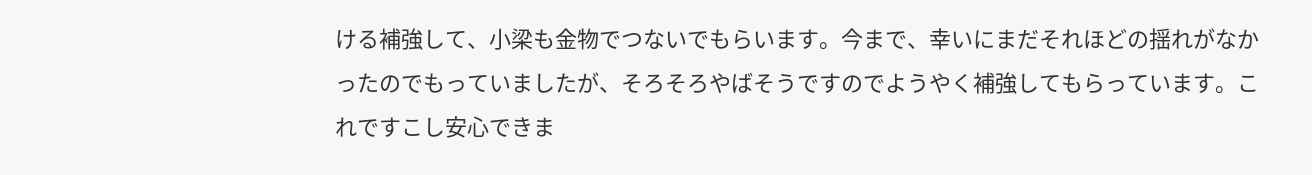ける補強して、小梁も金物でつないでもらいます。今まで、幸いにまだそれほどの揺れがなかったのでもっていましたが、そろそろやばそうですのでようやく補強してもらっています。これですこし安心できま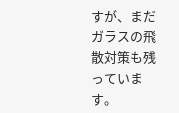すが、まだガラスの飛散対策も残っています。